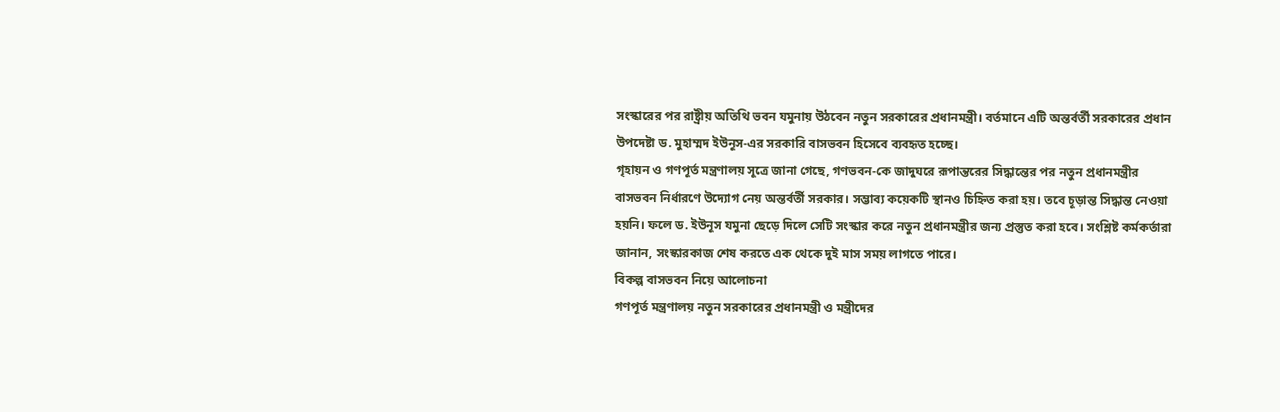সংস্কারের পর রাষ্ট্রীয় অতিথি ভবন যমুনায় উঠবেন নতুন সরকারের প্রধানমন্ত্রী। বর্তমানে এটি অন্তর্বর্তী সরকারের প্রধান উপদেষ্টা ড. মুহাম্মদ ইউনূস-এর সরকারি বাসভবন হিসেবে ব্যবহৃত হচ্ছে।
গৃহায়ন ও গণপূর্ত মন্ত্রণালয় সূত্রে জানা গেছে, গণভবন-কে জাদুঘরে রূপান্তরের সিদ্ধান্তের পর নতুন প্রধানমন্ত্রীর বাসভবন নির্ধারণে উদ্যোগ নেয় অন্তর্বর্তী সরকার। সম্ভাব্য কয়েকটি স্থানও চিহ্নিত করা হয়। তবে চূড়ান্ত সিদ্ধান্ত নেওয়া হয়নি। ফলে ড. ইউনূস যমুনা ছেড়ে দিলে সেটি সংস্কার করে নতুন প্রধানমন্ত্রীর জন্য প্রস্তুত করা হবে। সংশ্লিষ্ট কর্মকর্তারা জানান, সংস্কারকাজ শেষ করতে এক থেকে দুই মাস সময় লাগতে পারে।
বিকল্প বাসভবন নিয়ে আলোচনা
গণপূর্ত মন্ত্রণালয় নতুন সরকারের প্রধানমন্ত্রী ও মন্ত্রীদের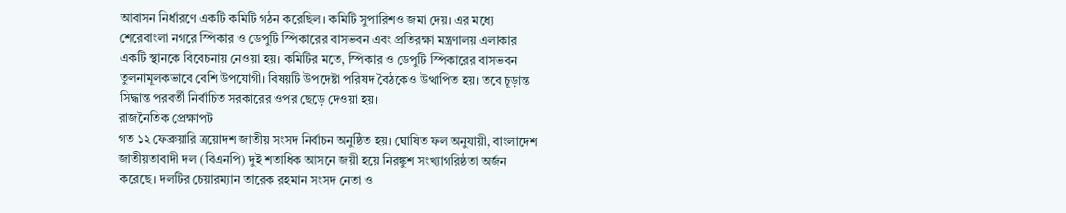আবাসন নির্ধারণে একটি কমিটি গঠন করেছিল। কমিটি সুপারিশও জমা দেয়। এর মধ্যে শেরেবাংলা নগরে স্পিকার ও ডেপুটি স্পিকারের বাসভবন এবং প্রতিরক্ষা মন্ত্রণালয় এলাকার একটি স্থানকে বিবেচনায় নেওয়া হয়। কমিটির মতে, স্পিকার ও ডেপুটি স্পিকারের বাসভবন তুলনামূলকভাবে বেশি উপযোগী। বিষয়টি উপদেষ্টা পরিষদ বৈঠকেও উত্থাপিত হয়। তবে চূড়ান্ত সিদ্ধান্ত পরবর্তী নির্বাচিত সরকারের ওপর ছেড়ে দেওয়া হয়।
রাজনৈতিক প্রেক্ষাপট
গত ১২ ফেব্রুয়ারি ত্রয়োদশ জাতীয় সংসদ নির্বাচন অনুষ্ঠিত হয়। ঘোষিত ফল অনুযায়ী, বাংলাদেশ জাতীয়তাবাদী দল (বিএনপি) দুই শতাধিক আসনে জয়ী হয়ে নিরঙ্কুশ সংখ্যাগরিষ্ঠতা অর্জন করেছে। দলটির চেয়ারম্যান তারেক রহমান সংসদ নেতা ও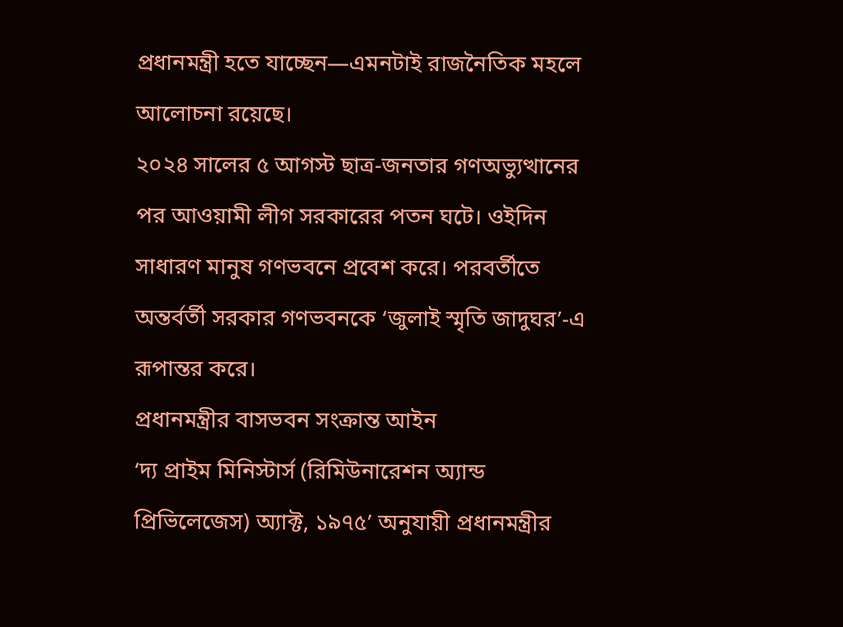প্রধানমন্ত্রী হতে যাচ্ছেন—এমনটাই রাজনৈতিক মহলে আলোচনা রয়েছে।
২০২৪ সালের ৫ আগস্ট ছাত্র-জনতার গণঅভ্যুত্থানের পর আওয়ামী লীগ সরকারের পতন ঘটে। ওইদিন সাধারণ মানুষ গণভবনে প্রবেশ করে। পরবর্তীতে অন্তর্বর্তী সরকার গণভবনকে ‘জুলাই স্মৃতি জাদুঘর’-এ রূপান্তর করে।
প্রধানমন্ত্রীর বাসভবন সংক্রান্ত আইন
‘দ্য প্রাইম মিনিস্টার্স (রিমিউনারেশন অ্যান্ড প্রিভিলেজেস) অ্যাক্ট, ১৯৭৫’ অনুযায়ী প্রধানমন্ত্রীর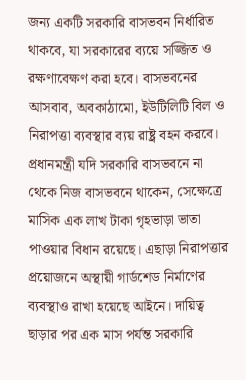জন্য একটি সরকারি বাসভবন নির্ধারিত থাকবে, যা সরকারের ব্যয়ে সজ্জিত ও রক্ষণাবেক্ষণ করা হবে। বাসভবনের আসবাব, অবকাঠামো, ইউটিলিটি বিল ও নিরাপত্তা ব্যবস্থার ব্যয় রাষ্ট্র বহন করবে।
প্রধানমন্ত্রী যদি সরকারি বাসভবনে না থেকে নিজ বাসভবনে থাকেন, সেক্ষেত্রে মাসিক এক লাখ টাকা গৃহভাড়া ভাতা পাওয়ার বিধান রয়েছে। এছাড়া নিরাপত্তার প্রয়োজনে অস্থায়ী গার্ডশেড নির্মাণের ব্যবস্থাও রাখা হয়েছে আইনে। দায়িত্ব ছাড়ার পর এক মাস পর্যন্ত সরকারি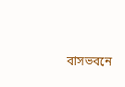বাসভবনে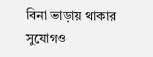বিনা ভাড়ায় থাকার সুযোগও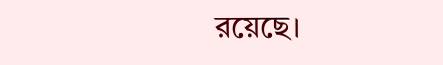রয়েছে।